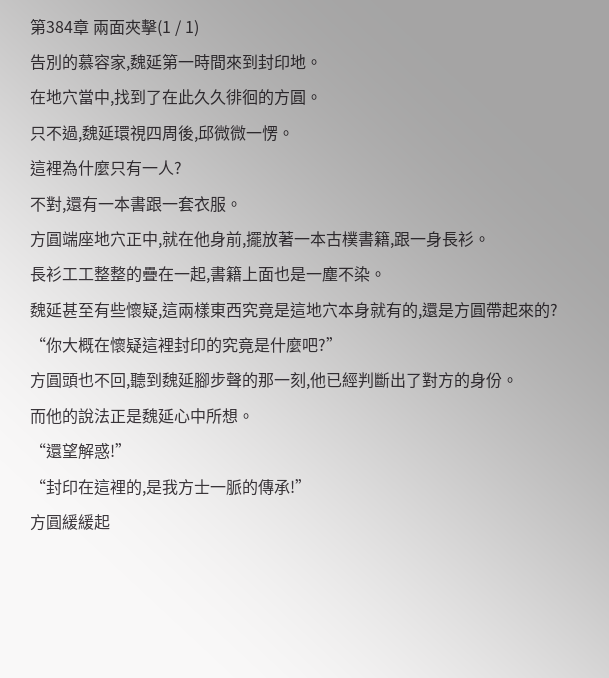第384章 兩面夾擊(1 / 1)
告別的慕容家,魏延第一時間來到封印地。
在地穴當中,找到了在此久久徘徊的方圓。
只不過,魏延環視四周後,邱微微一愣。
這裡為什麼只有一人?
不對,還有一本書跟一套衣服。
方圓端座地穴正中,就在他身前,擺放著一本古樸書籍,跟一身長衫。
長衫工工整整的疊在一起,書籍上面也是一塵不染。
魏延甚至有些懷疑,這兩樣東西究竟是這地穴本身就有的,還是方圓帶起來的?
“你大概在懷疑這裡封印的究竟是什麼吧?”
方圓頭也不回,聽到魏延腳步聲的那一刻,他已經判斷出了對方的身份。
而他的說法正是魏延心中所想。
“還望解惑!”
“封印在這裡的,是我方士一脈的傳承!”
方圓緩緩起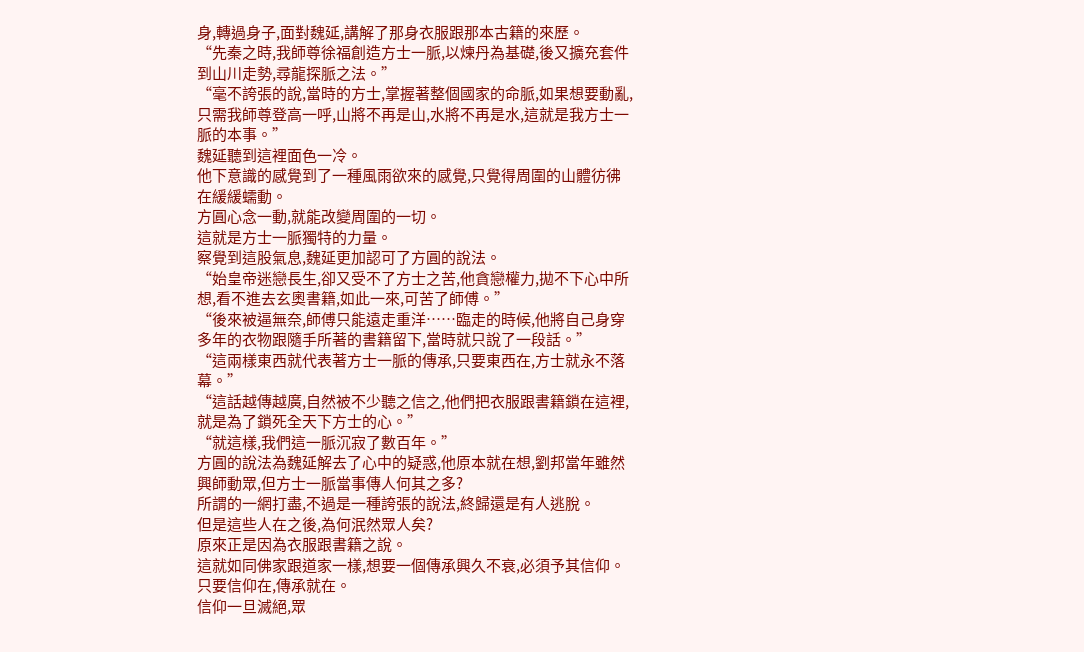身,轉過身子,面對魏延,講解了那身衣服跟那本古籍的來歷。
“先秦之時,我師尊徐福創造方士一脈,以煉丹為基礎,後又擴充套件到山川走勢,尋龍探脈之法。”
“毫不誇張的說,當時的方士,掌握著整個國家的命脈,如果想要動亂,只需我師尊登高一呼,山將不再是山,水將不再是水,這就是我方士一脈的本事。”
魏延聽到這裡面色一冷。
他下意識的感覺到了一種風雨欲來的感覺,只覺得周圍的山體彷彿在緩緩蠕動。
方圓心念一動,就能改變周圍的一切。
這就是方士一脈獨特的力量。
察覺到這股氣息,魏延更加認可了方圓的說法。
“始皇帝迷戀長生,卻又受不了方士之苦,他貪戀權力,拋不下心中所想,看不進去玄奧書籍,如此一來,可苦了師傅。”
“後來被逼無奈,師傅只能遠走重洋……臨走的時候,他將自己身穿多年的衣物跟隨手所著的書籍留下,當時就只說了一段話。”
“這兩樣東西就代表著方士一脈的傳承,只要東西在,方士就永不落幕。”
“這話越傳越廣,自然被不少聽之信之,他們把衣服跟書籍鎖在這裡,就是為了鎖死全天下方士的心。”
“就這樣,我們這一脈沉寂了數百年。”
方圓的說法為魏延解去了心中的疑惑,他原本就在想,劉邦當年雖然興師動眾,但方士一脈當事傳人何其之多?
所謂的一網打盡,不過是一種誇張的說法,終歸還是有人逃脫。
但是這些人在之後,為何泯然眾人矣?
原來正是因為衣服跟書籍之說。
這就如同佛家跟道家一樣,想要一個傳承興久不衰,必須予其信仰。
只要信仰在,傳承就在。
信仰一旦滅絕,眾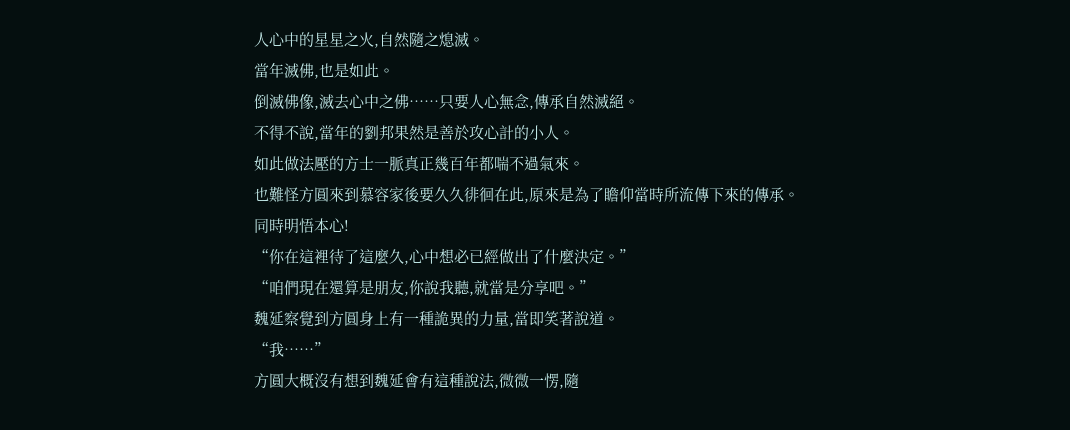人心中的星星之火,自然隨之熄滅。
當年滅佛,也是如此。
倒滅佛像,滅去心中之佛……只要人心無念,傳承自然滅絕。
不得不說,當年的劉邦果然是善於攻心計的小人。
如此做法壓的方士一脈真正幾百年都喘不過氣來。
也難怪方圓來到慕容家後要久久徘徊在此,原來是為了瞻仰當時所流傳下來的傳承。
同時明悟本心!
“你在這裡待了這麼久,心中想必已經做出了什麼決定。”
“咱們現在還算是朋友,你說我聽,就當是分享吧。”
魏延察覺到方圓身上有一種詭異的力量,當即笑著說道。
“我……”
方圓大概沒有想到魏延會有這種說法,微微一愣,隨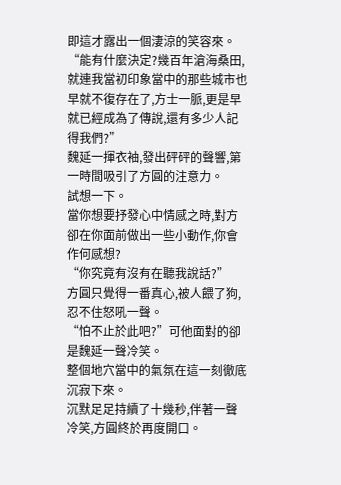即這才露出一個淒涼的笑容來。
“能有什麼決定?幾百年滄海桑田,就連我當初印象當中的那些城市也早就不復存在了,方士一脈,更是早就已經成為了傳說,還有多少人記得我們?”
魏延一揮衣袖,發出砰砰的聲響,第一時間吸引了方圓的注意力。
試想一下。
當你想要抒發心中情感之時,對方卻在你面前做出一些小動作,你會作何感想?
“你究竟有沒有在聽我說話?”
方圓只覺得一番真心,被人餵了狗,忍不住怒吼一聲。
“怕不止於此吧?”可他面對的卻是魏延一聲冷笑。
整個地穴當中的氣氛在這一刻徹底沉寂下來。
沉默足足持續了十幾秒,伴著一聲冷笑,方圓終於再度開口。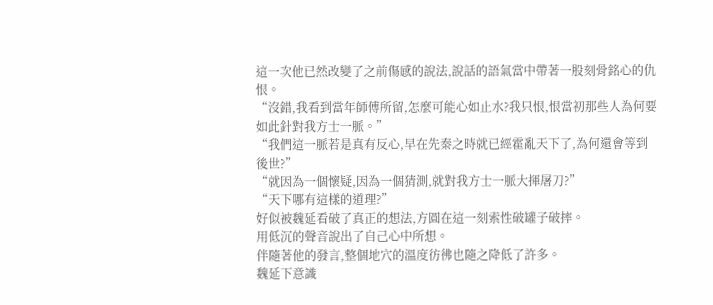這一次他已然改變了之前傷感的說法,說話的語氣當中帶著一股刻骨銘心的仇恨。
“沒錯,我看到當年師傅所留,怎麼可能心如止水?我只恨,恨當初那些人為何要如此針對我方士一脈。”
“我們這一脈若是真有反心,早在先秦之時就已經霍亂天下了,為何還會等到後世?”
“就因為一個懷疑,因為一個猜測,就對我方士一脈大揮屠刀?”
“天下哪有這樣的道理?”
好似被魏延看破了真正的想法,方圓在這一刻索性破罐子破摔。
用低沉的聲音說出了自己心中所想。
伴隨著他的發言,整個地穴的溫度彷彿也隨之降低了許多。
魏延下意識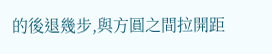的後退幾步,與方圓之間拉開距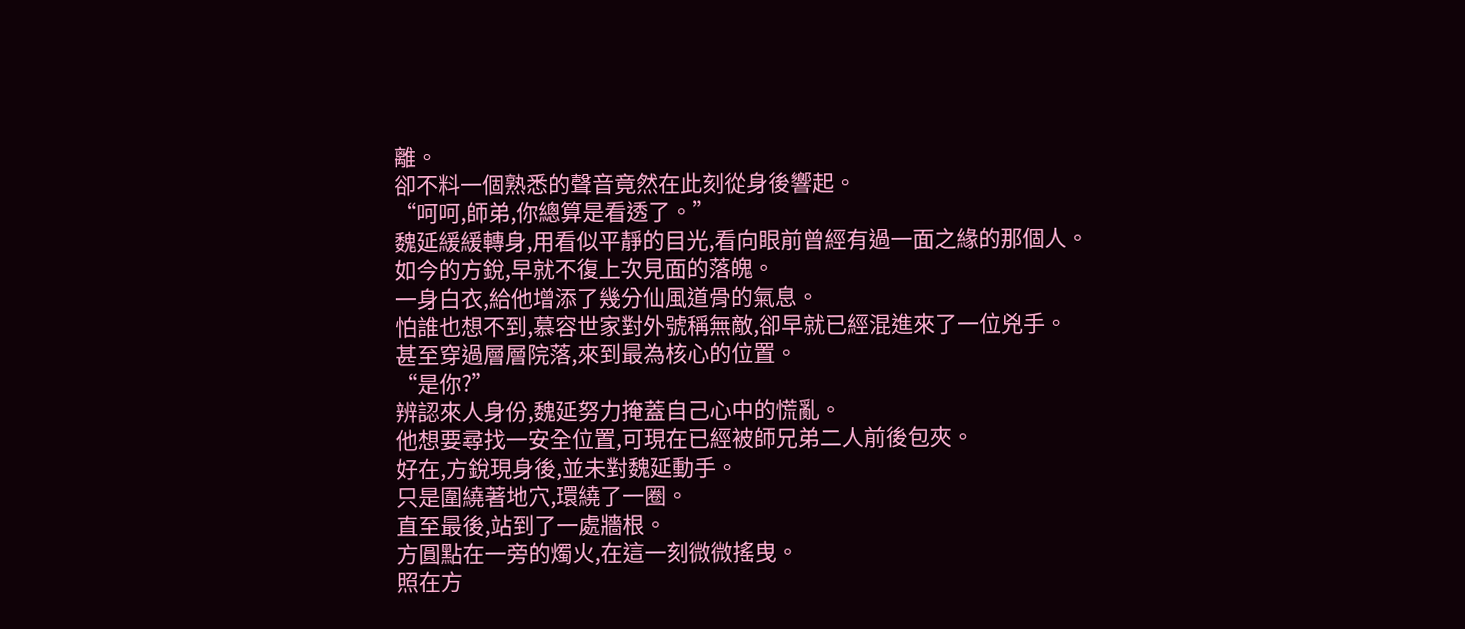離。
卻不料一個熟悉的聲音竟然在此刻從身後響起。
“呵呵,師弟,你總算是看透了。”
魏延緩緩轉身,用看似平靜的目光,看向眼前曾經有過一面之緣的那個人。
如今的方銳,早就不復上次見面的落魄。
一身白衣,給他增添了幾分仙風道骨的氣息。
怕誰也想不到,慕容世家對外號稱無敵,卻早就已經混進來了一位兇手。
甚至穿過層層院落,來到最為核心的位置。
“是你?”
辨認來人身份,魏延努力掩蓋自己心中的慌亂。
他想要尋找一安全位置,可現在已經被師兄弟二人前後包夾。
好在,方銳現身後,並未對魏延動手。
只是圍繞著地穴,環繞了一圈。
直至最後,站到了一處牆根。
方圓點在一旁的燭火,在這一刻微微搖曳。
照在方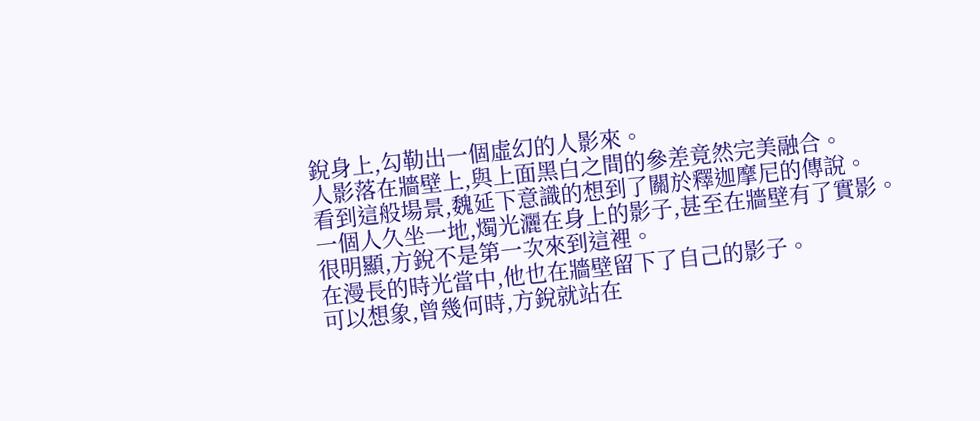銳身上,勾勒出一個虛幻的人影來。
人影落在牆壁上,與上面黑白之間的參差竟然完美融合。
看到這般場景,魏延下意識的想到了關於釋迦摩尼的傳說。
一個人久坐一地,燭光灑在身上的影子,甚至在牆壁有了實影。
很明顯,方銳不是第一次來到這裡。
在漫長的時光當中,他也在牆壁留下了自己的影子。
可以想象,曾幾何時,方銳就站在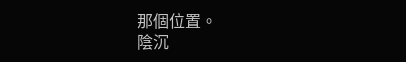那個位置。
陰沉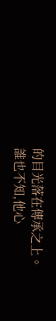的目光落在傳承之上。
誰也不知,他心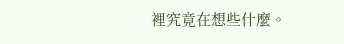裡究竟在想些什麼。